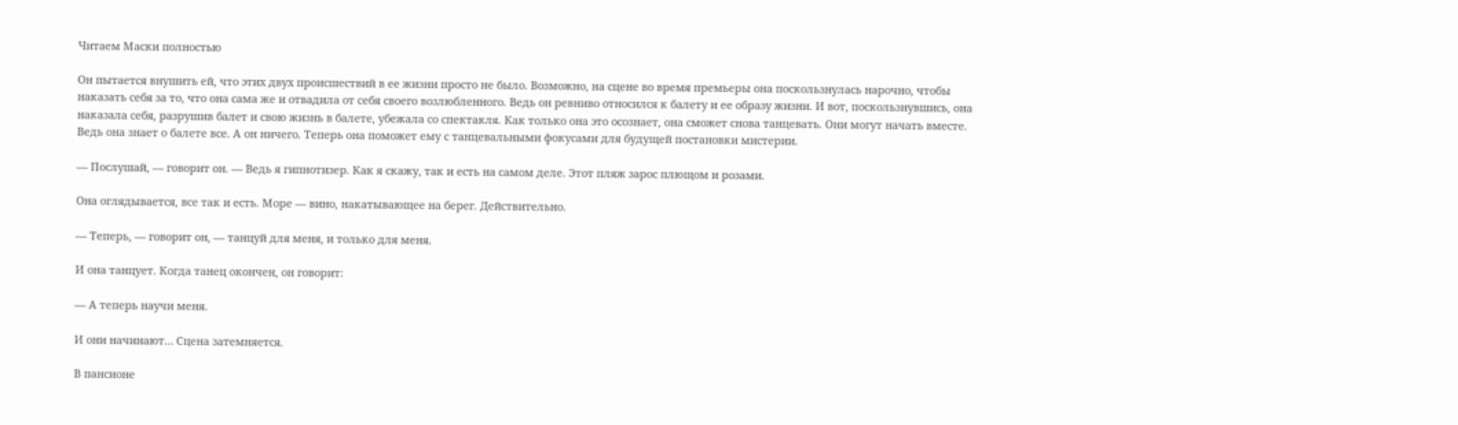Читаем Маски полностью

Он пытается внушить ей, что этих двух происшествий в ее жизни просто не было. Возможно, на сцене во время премьеры она поскользнулась нарочно, чтобы наказать себя за то, что она сама же и отвадила от себя своего возлюбленного. Ведь он ревниво относился к балету и ее образу жизни. И вот, поскользнувшись, она наказала себя, разрушив балет и свою жизнь в балете, убежала со спектакля. Как только она это осознает, она сможет снова танцевать. Они могут начать вместе. Ведь она знает о балете все. А он ничего. Теперь она поможет ему с танцевальными фокусами для будущей постановки мистерии.

— Послушай, — говорит он. — Ведь я гипнотизер. Как я скажу, так и есть на самом деле. Этот пляж зарос плющом и розами.

Она оглядывается, все так и есть. Море — вино, накатывающее на берег. Действительно.

— Теперь, — говорит он, — танцуй для меня, и только для меня.

И она танцует. Когда танец окончен, он говорит:

— А теперь научи меня.

И они начинают… Сцена затемняется.

В пансионе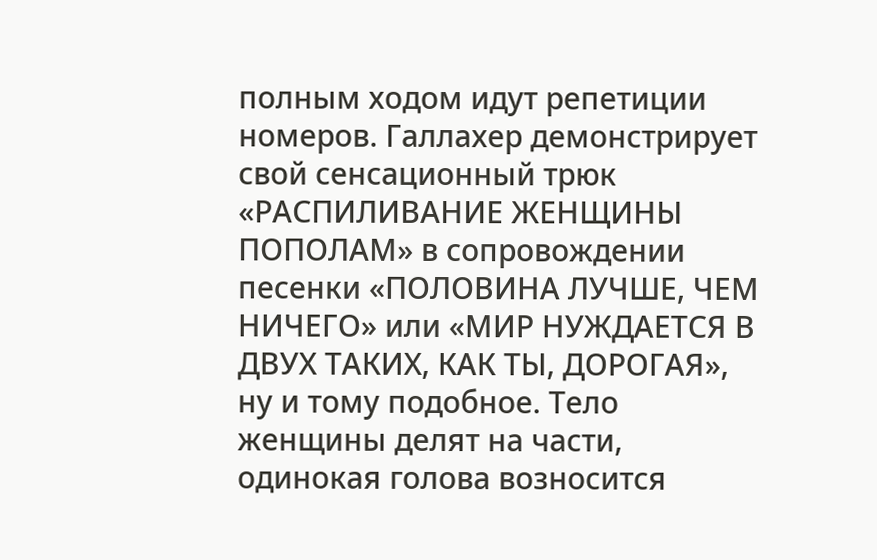полным ходом идут репетиции номеров. Галлахер демонстрирует свой сенсационный трюк «РАСПИЛИВАНИЕ ЖЕНЩИНЫ ПОПОЛАМ» в сопровождении песенки «ПОЛОВИНА ЛУЧШЕ, ЧЕМ НИЧЕГО» или «МИР НУЖДАЕТСЯ В ДВУХ ТАКИХ, КАК ТЫ, ДОРОГАЯ», ну и тому подобное. Тело женщины делят на части, одинокая голова возносится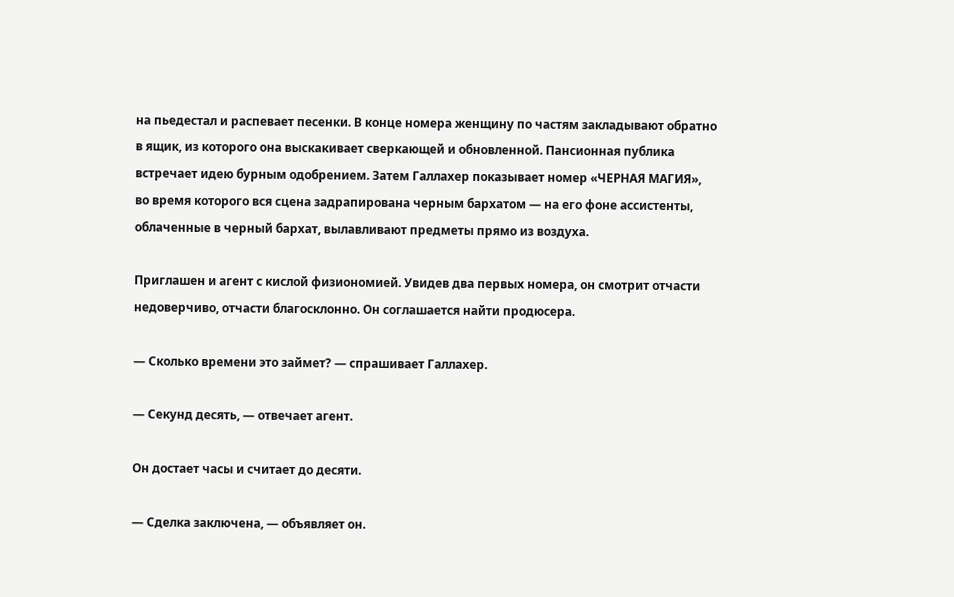на пьедестал и распевает песенки. В конце номера женщину по частям закладывают обратно в ящик, из которого она выскакивает сверкающей и обновленной. Пансионная публика встречает идею бурным одобрением. Затем Галлахер показывает номер «ЧЕРНАЯ МАГИЯ», во время которого вся сцена задрапирована черным бархатом — на его фоне ассистенты, облаченные в черный бархат, вылавливают предметы прямо из воздуха.

Приглашен и агент с кислой физиономией. Увидев два первых номера, он смотрит отчасти недоверчиво, отчасти благосклонно. Он соглашается найти продюсера.

— Сколько времени это займет? — спрашивает Галлахер.

— Секунд десять, — отвечает агент.

Он достает часы и считает до десяти.

— Сделка заключена, — объявляет он.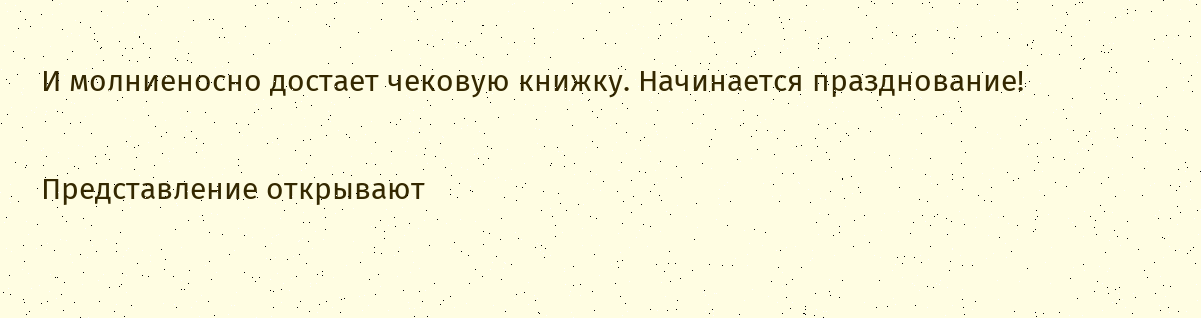И молниеносно достает чековую книжку. Начинается празднование!

Представление открывают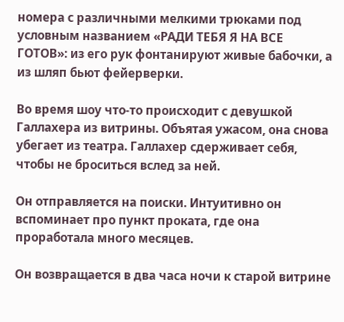номера с различными мелкими трюками под условным названием «РАДИ ТЕБЯ Я НА ВСЕ ГОТОВ»: из его рук фонтанируют живые бабочки, а из шляп бьют фейерверки.

Во время шоу что-то происходит с девушкой Галлахера из витрины. Объятая ужасом, она снова убегает из театра. Галлахер сдерживает себя, чтобы не броситься вслед за ней.

Он отправляется на поиски. Интуитивно он вспоминает про пункт проката, где она проработала много месяцев.

Он возвращается в два часа ночи к старой витрине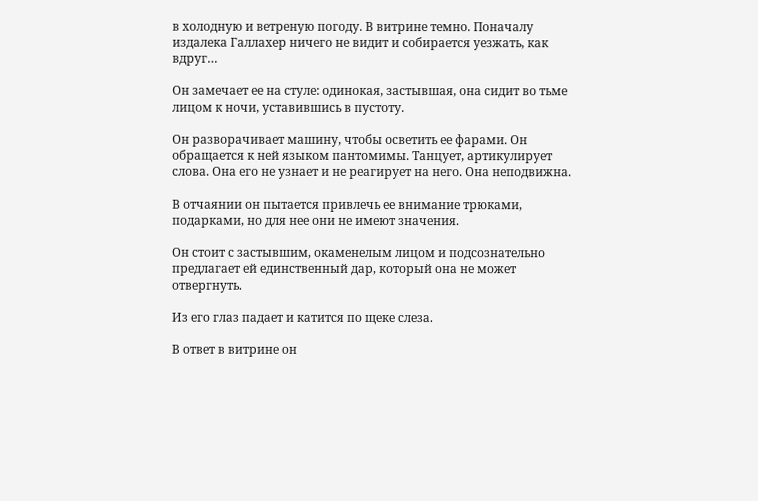в холодную и ветреную погоду. В витрине темно. Поначалу издалека Галлахер ничего не видит и собирается уезжать, как вдруг…

Он замечает ее на стуле: одинокая, застывшая, она сидит во тьме лицом к ночи, уставившись в пустоту.

Он разворачивает машину, чтобы осветить ее фарами. Он обращается к ней языком пантомимы. Танцует, артикулирует слова. Она его не узнает и не реагирует на него. Она неподвижна.

В отчаянии он пытается привлечь ее внимание трюками, подарками, но для нее они не имеют значения.

Он стоит с застывшим, окаменелым лицом и подсознательно предлагает ей единственный дар, который она не может отвергнуть.

Из его глаз падает и катится по щеке слеза.

В ответ в витрине он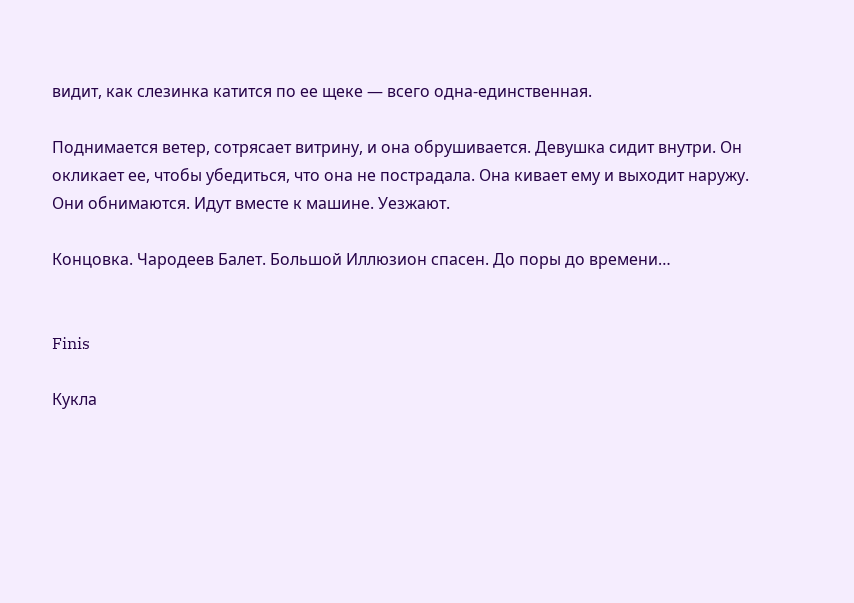видит, как слезинка катится по ее щеке — всего одна-единственная.

Поднимается ветер, сотрясает витрину, и она обрушивается. Девушка сидит внутри. Он окликает ее, чтобы убедиться, что она не пострадала. Она кивает ему и выходит наружу. Они обнимаются. Идут вместе к машине. Уезжают.

Концовка. Чародеев Балет. Большой Иллюзион спасен. До поры до времени…


Finis

Кукла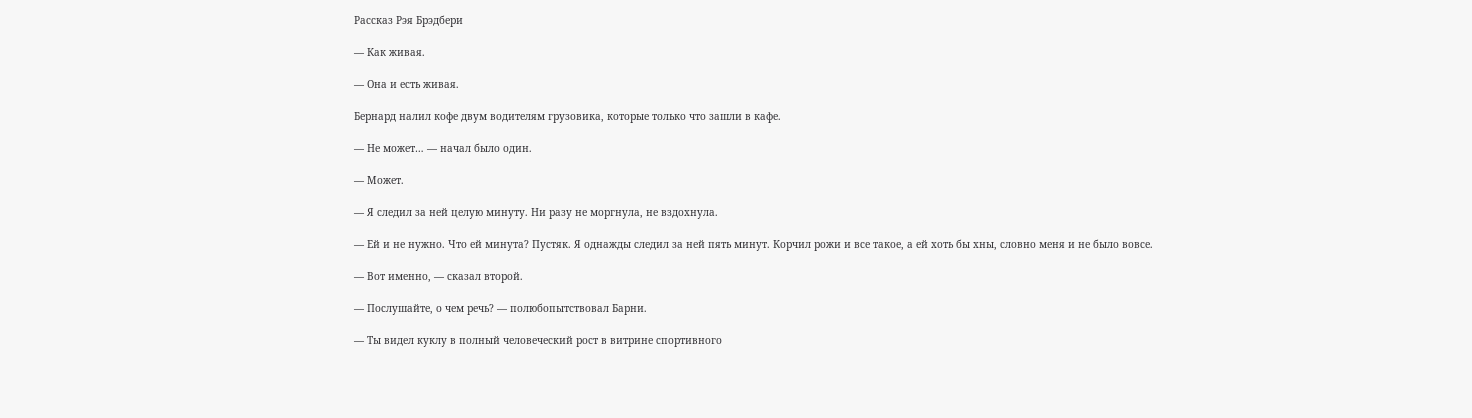Рассказ Рэя Брэдбери

— Как живая.

— Она и есть живая.

Бернард налил кофе двум водителям грузовика, которые только что зашли в кафе.

— Не может… — начал было один.

— Может.

— Я следил за ней целую минуту. Ни разу не моргнула, не вздохнула.

— Ей и не нужно. Что ей минута? Пустяк. Я однажды следил за ней пять минут. Корчил рожи и все такое, а ей хоть бы хны, словно меня и не было вовсе.

— Вот именно, — сказал второй.

— Послушайте, о чем речь? — полюбопытствовал Барни.

— Ты видел куклу в полный человеческий рост в витрине спортивного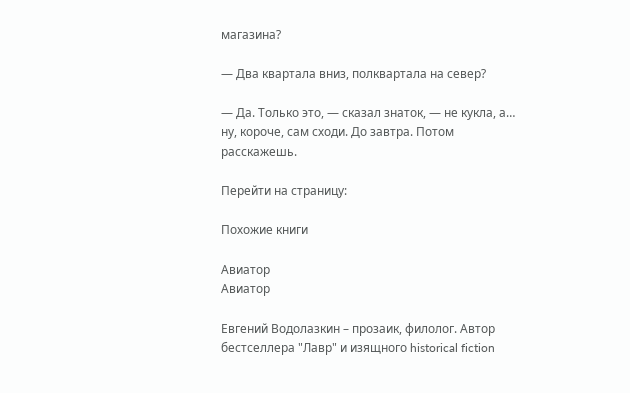магазина?

— Два квартала вниз, полквартала на север?

— Да. Только это, — сказал знаток, — не кукла, а… ну, короче, сам сходи. До завтра. Потом расскажешь.

Перейти на страницу:

Похожие книги

Авиатор
Авиатор

Евгений Водолазкин – прозаик, филолог. Автор бестселлера "Лавр" и изящного historical fiction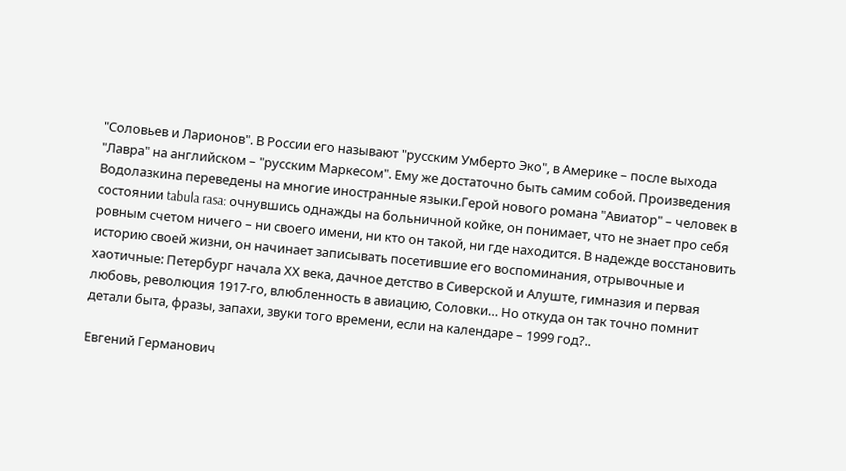"Соловьев и Ларионов". В России его называют "русским Умберто Эко", в Америке – после выхода "Лавра" на английском – "русским Маркесом". Ему же достаточно быть самим собой. Произведения Водолазкина переведены на многие иностранные языки.Герой нового романа "Авиатор" – человек в состоянии tabula rasa: очнувшись однажды на больничной койке, он понимает, что не знает про себя ровным счетом ничего – ни своего имени, ни кто он такой, ни где находится. В надежде восстановить историю своей жизни, он начинает записывать посетившие его воспоминания, отрывочные и хаотичные: Петербург начала ХХ века, дачное детство в Сиверской и Алуште, гимназия и первая любовь, революция 1917-го, влюбленность в авиацию, Соловки… Но откуда он так точно помнит детали быта, фразы, запахи, звуки того времени, если на календаре – 1999 год?..

Евгений Германович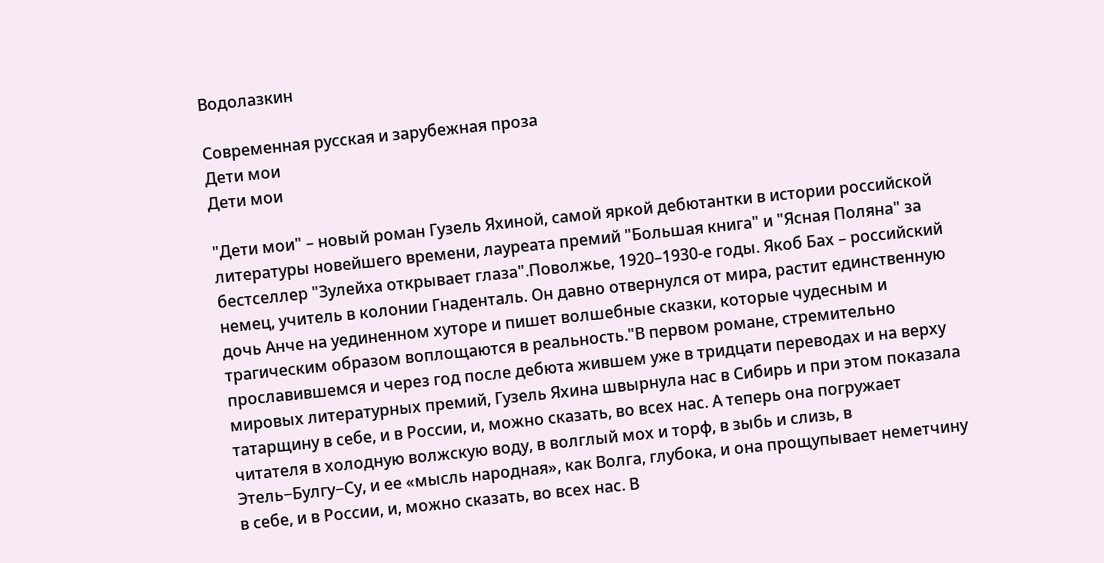Водолазкин

Современная русская и зарубежная проза
Дети мои
Дети мои

"Дети мои" – новый роман Гузель Яхиной, самой яркой дебютантки в истории российской литературы новейшего времени, лауреата премий "Большая книга" и "Ясная Поляна" за бестселлер "Зулейха открывает глаза".Поволжье, 1920–1930-е годы. Якоб Бах – российский немец, учитель в колонии Гнаденталь. Он давно отвернулся от мира, растит единственную дочь Анче на уединенном хуторе и пишет волшебные сказки, которые чудесным и трагическим образом воплощаются в реальность."В первом романе, стремительно прославившемся и через год после дебюта жившем уже в тридцати переводах и на верху мировых литературных премий, Гузель Яхина швырнула нас в Сибирь и при этом показала татарщину в себе, и в России, и, можно сказать, во всех нас. А теперь она погружает читателя в холодную волжскую воду, в волглый мох и торф, в зыбь и слизь, в Этель−Булгу−Су, и ее «мысль народная», как Волга, глубока, и она прощупывает неметчину в себе, и в России, и, можно сказать, во всех нас. В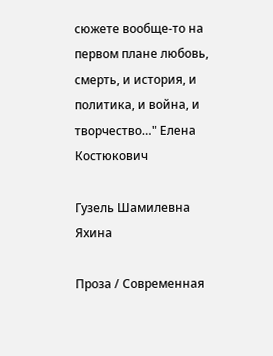сюжете вообще-то на первом плане любовь, смерть, и история, и политика, и война, и творчество…" Елена Костюкович

Гузель Шамилевна Яхина

Проза / Современная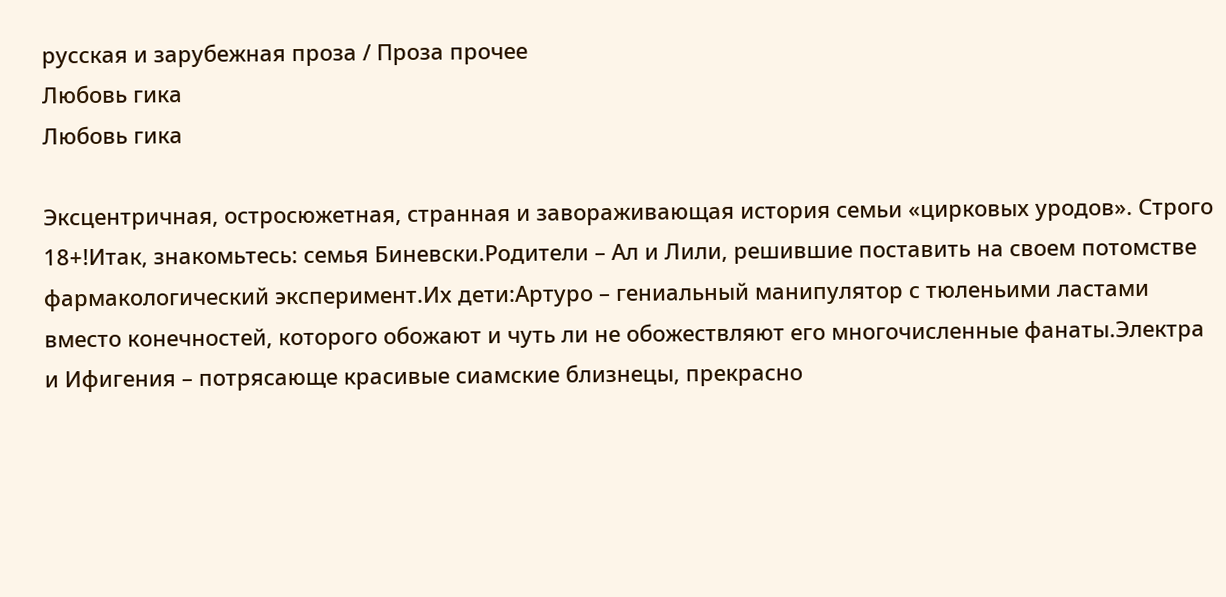русская и зарубежная проза / Проза прочее
Любовь гика
Любовь гика

Эксцентричная, остросюжетная, странная и завораживающая история семьи «цирковых уродов». Строго 18+!Итак, знакомьтесь: семья Биневски.Родители – Ал и Лили, решившие поставить на своем потомстве фармакологический эксперимент.Их дети:Артуро – гениальный манипулятор с тюленьими ластами вместо конечностей, которого обожают и чуть ли не обожествляют его многочисленные фанаты.Электра и Ифигения – потрясающе красивые сиамские близнецы, прекрасно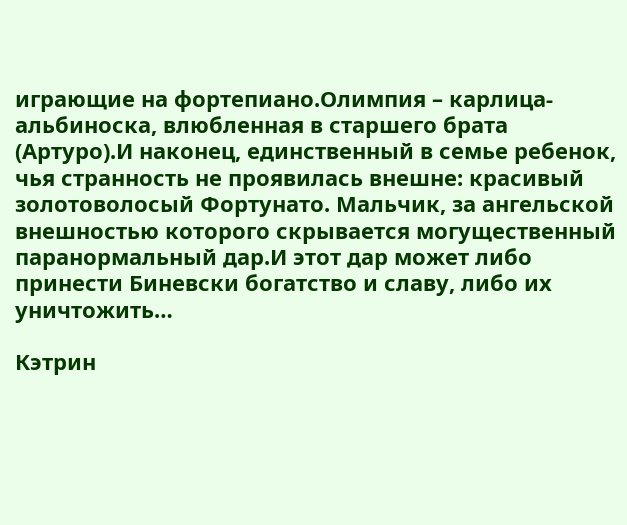играющие на фортепиано.Олимпия – карлица-альбиноска, влюбленная в старшего брата (Артуро).И наконец, единственный в семье ребенок, чья странность не проявилась внешне: красивый золотоволосый Фортунато. Мальчик, за ангельской внешностью которого скрывается могущественный паранормальный дар.И этот дар может либо принести Биневски богатство и славу, либо их уничтожить…

Кэтрин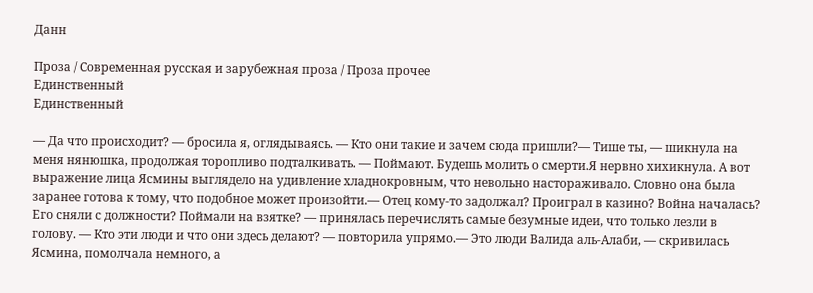Данн

Проза / Современная русская и зарубежная проза / Проза прочее
Единственный
Единственный

— Да что происходит? — бросила я, оглядываясь. — Кто они такие и зачем сюда пришли?— Тише ты, — шикнула на меня нянюшка, продолжая торопливо подталкивать. — Поймают. Будешь молить о смерти.Я нервно хихикнула. А вот выражение лица Ясмины выглядело на удивление хладнокровным, что невольно настораживало. Словно она была заранее готова к тому, что подобное может произойти.— Отец кому-то задолжал? Проиграл в казино? Война началась? Его сняли с должности? Поймали на взятке? — принялась перечислять самые безумные идеи, что только лезли в голову. — Кто эти люди и что они здесь делают? — повторила упрямо.— Это люди Валида аль-Алаби, — скривилась Ясмина, помолчала немного, а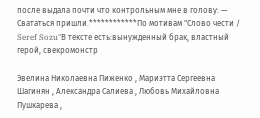после выдала почти что контрольным мне в голову: — Свататься пришли.************По мотивам "Слово чести / Seref Sozu"В тексте есть:вынужденный брак, властный герой, свекромонстр

Эвелина Николаевна Пиженко , Мариэтта Сергеевна Шагинян , Александра Салиева , Любовь Михайловна Пушкарева ,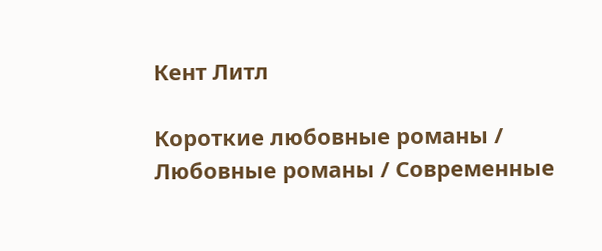Кент Литл

Короткие любовные романы / Любовные романы / Современные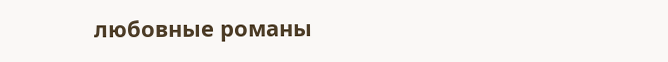любовные романы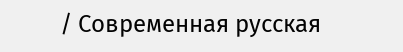/ Современная русская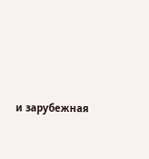и зарубежная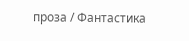проза / Фантастика